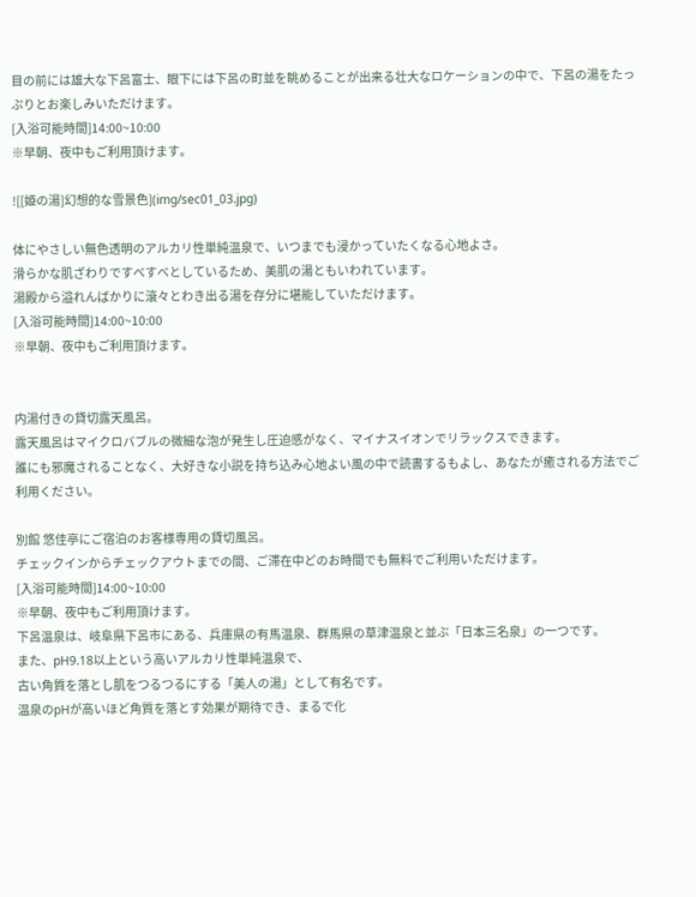目の前には雄大な下呂富士、眼下には下呂の町並を眺めることが出来る壮大なロケーションの中で、下呂の湯をたっぷりとお楽しみいただけます。
[入浴可能時間]14:00~10:00
※早朝、夜中もご利用頂けます。

![[姫の湯]幻想的な雪景色](img/sec01_03.jpg)

体にやさしい無色透明のアルカリ性単純温泉で、いつまでも浸かっていたくなる心地よさ。
滑らかな肌ざわりですべすべとしているため、美肌の湯ともいわれています。
湯殿から溢れんばかりに滾々とわき出る湯を存分に堪能していただけます。
[入浴可能時間]14:00~10:00
※早朝、夜中もご利用頂けます。


内湯付きの貸切露天風呂。
露天風呂はマイクロバブルの微細な泡が発生し圧迫感がなく、マイナスイオンでリラックスできます。
誰にも邪魔されることなく、大好きな小説を持ち込み心地よい風の中で読書するもよし、あなたが癒される方法でご利用ください。

別館 悠佳亭にご宿泊のお客様専用の貸切風呂。
チェックインからチェックアウトまでの間、ご滞在中どのお時間でも無料でご利用いただけます。
[入浴可能時間]14:00~10:00
※早朝、夜中もご利用頂けます。
下呂温泉は、岐阜県下呂市にある、兵庫県の有馬温泉、群馬県の草津温泉と並ぶ「日本三名泉」の一つです。
また、pH9.18以上という高いアルカリ性単純温泉で、
古い角質を落とし肌をつるつるにする「美人の湯」として有名です。
温泉のpHが高いほど角質を落とす効果が期待でき、まるで化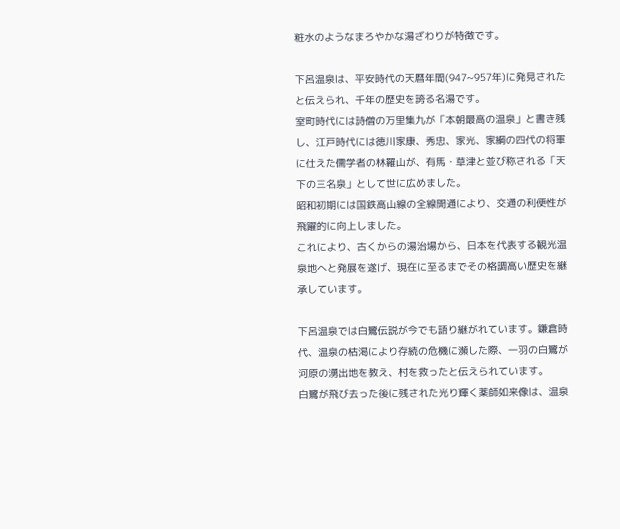粧水のようなまろやかな湯ざわりが特徴です。

下呂温泉は、平安時代の天暦年間(947~957年)に発見されたと伝えられ、千年の歴史を誇る名湯です。
室町時代には詩僧の万里集九が「本朝最高の温泉」と書き残し、江戸時代には徳川家康、秀忠、家光、家綱の四代の将軍に仕えた儒学者の林羅山が、有馬・草津と並び称される「天下の三名泉」として世に広めました。
昭和初期には国鉄高山線の全線開通により、交通の利便性が飛躍的に向上しました。
これにより、古くからの湯治場から、日本を代表する観光温泉地へと発展を遂げ、現在に至るまでその格調高い歴史を継承しています。

下呂温泉では白鷺伝説が今でも語り継がれています。鎌倉時代、温泉の枯渇により存続の危機に瀕した際、一羽の白鷺が河原の湧出地を教え、村を救ったと伝えられています。
白鷺が飛び去った後に残された光り輝く薬師如来像は、温泉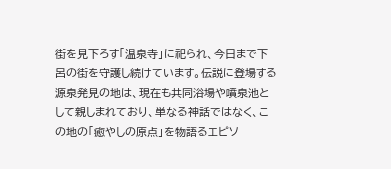街を見下ろす「温泉寺」に祀られ、今日まで下呂の街を守護し続けています。伝説に登場する源泉発見の地は、現在も共同浴場や噴泉池として親しまれており、単なる神話ではなく、この地の「癒やしの原点」を物語るエピソ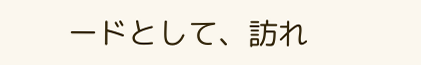ードとして、訪れ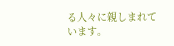る人々に親しまれています。